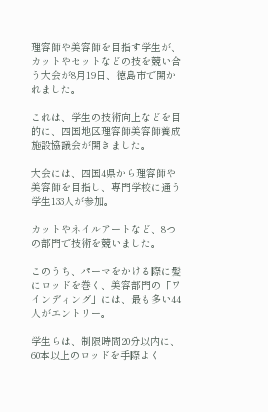理容師や美容師を目指す学生が、カットやセットなどの技を競い合う大会が8月19日、徳島市で開かれました。

これは、学生の技術向上などを目的に、四国地区理容師美容師養成施設協議会が開きました。

大会には、四国4県から理容師や美容師を目指し、専門学校に通う学生133人が参加。

カットやネイルアートなど、8つの部門で技術を競いました。

このうち、パーマをかける際に髪にロッドを巻く、美容部門の「ワインディング」には、最も多い44人がエントリー。

学生らは、制限時間20分以内に、60本以上のロッドを手際よく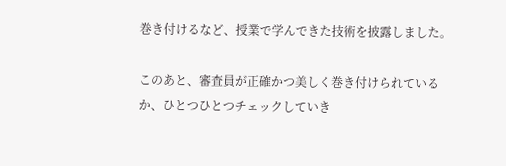巻き付けるなど、授業で学んできた技術を披露しました。

このあと、審査員が正確かつ美しく巻き付けられているか、ひとつひとつチェックしていき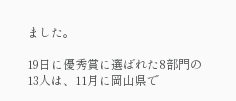ました。

19日に優秀賞に選ばれた8部門の13人は、11月に岡山県で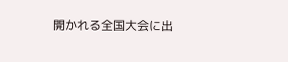開かれる全国大会に出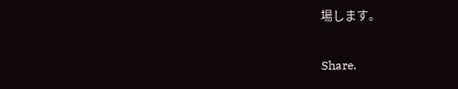場します。

Share.